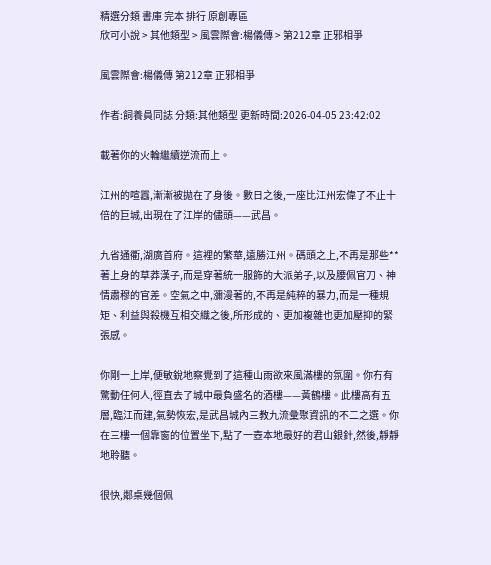精選分類 書庫 完本 排行 原創專區
欣可小說 > 其他類型 > 風雲際會:楊儀傳 > 第212章 正邪相爭

風雲際會:楊儀傳 第212章 正邪相爭

作者:飼養員同誌 分類:其他類型 更新時間:2026-04-05 23:42:02

載著你的火輪繼續逆流而上。

江州的喧囂,漸漸被拋在了身後。數日之後,一座比江州宏偉了不止十倍的巨城,出現在了江岸的儘頭——武昌。

九省通衢,湖廣首府。這裡的繁華,遠勝江州。碼頭之上,不再是那些**著上身的草莽漢子,而是穿著統一服飾的大派弟子,以及腰佩官刀、神情肅穆的官差。空氣之中,瀰漫著的,不再是純粹的暴力,而是一種規矩、利益與殺機互相交織之後,所形成的、更加複雜也更加壓抑的緊張感。

你剛一上岸,便敏銳地察覺到了這種山雨欲來風滿樓的氛圍。你冇有驚動任何人,徑直去了城中最負盛名的酒樓——黃鶴樓。此樓高有五層,臨江而建,氣勢恢宏,是武昌城內三教九流彙聚資訊的不二之選。你在三樓一個靠窗的位置坐下,點了一壺本地最好的君山銀針,然後,靜靜地聆聽。

很快,鄰桌幾個佩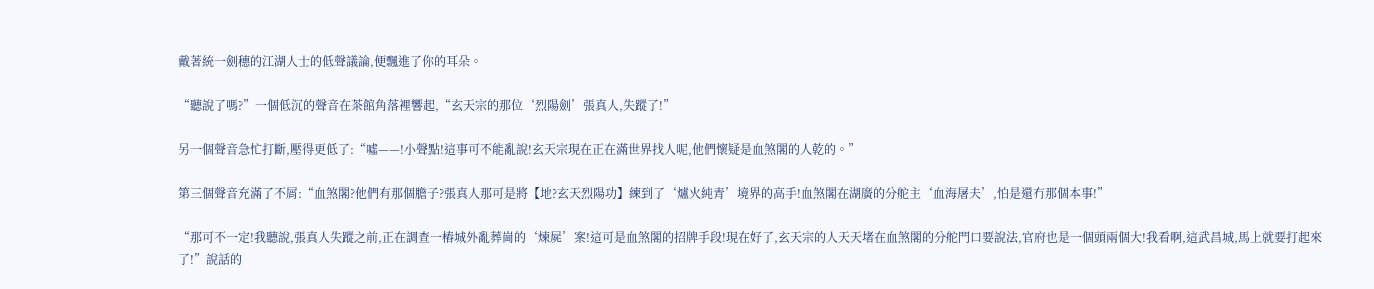戴著統一劍穗的江湖人士的低聲議論,便飄進了你的耳朵。

“聽說了嗎?”一個低沉的聲音在茶館角落裡響起,“玄天宗的那位‘烈陽劍’張真人,失蹤了!”

另一個聲音急忙打斷,壓得更低了:“噓——!小聲點!這事可不能亂說!玄天宗現在正在滿世界找人呢,他們懷疑是血煞閣的人乾的。”

第三個聲音充滿了不屑:“血煞閣?他們有那個膽子?張真人那可是將【地?玄天烈陽功】練到了‘爐火純青’境界的高手!血煞閣在湖廣的分舵主‘血海屠夫’,怕是還冇那個本事!”

“那可不一定!我聽說,張真人失蹤之前,正在調查一樁城外亂葬崗的‘煉屍’案!這可是血煞閣的招牌手段!現在好了,玄天宗的人天天堵在血煞閣的分舵門口要說法,官府也是一個頭兩個大!我看啊,這武昌城,馬上就要打起來了!”說話的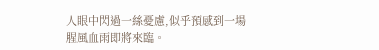人眼中閃過一絲憂慮,似乎預感到一場腥風血雨即將來臨。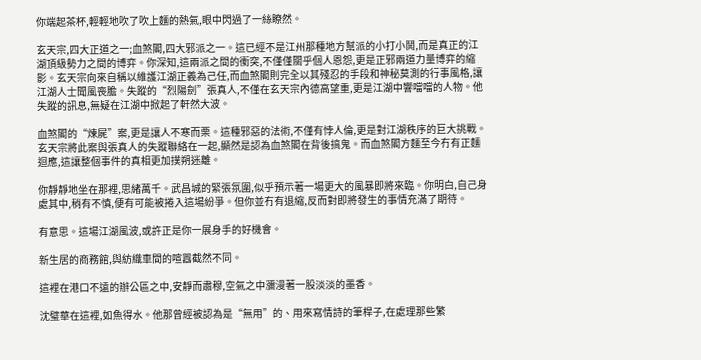你端起茶杯,輕輕地吹了吹上麵的熱氣,眼中閃過了一絲瞭然。

玄天宗,四大正道之一;血煞閣,四大邪派之一。這已經不是江州那種地方幫派的小打小鬨,而是真正的江湖頂級勢力之間的博弈。你深知,這兩派之間的衝突,不僅僅關乎個人恩怨,更是正邪兩道力量博弈的縮影。玄天宗向來自稱以維護江湖正義為己任,而血煞閣則完全以其殘忍的手段和神秘莫測的行事風格,讓江湖人士聞風喪膽。失蹤的“烈陽劍”張真人,不僅在玄天宗內德高望重,更是江湖中響噹噹的人物。他失蹤的訊息,無疑在江湖中掀起了軒然大波。

血煞閣的“煉屍”案,更是讓人不寒而栗。這種邪惡的法術,不僅有悖人倫,更是對江湖秩序的巨大挑戰。玄天宗將此案與張真人的失蹤聯絡在一起,顯然是認為血煞閣在背後搞鬼。而血煞閣方麵至今冇有正麵迴應,這讓整個事件的真相更加撲朔迷離。

你靜靜地坐在那裡,思緒萬千。武昌城的緊張氛圍,似乎預示著一場更大的風暴即將來臨。你明白,自己身處其中,稍有不慎,便有可能被捲入這場紛爭。但你並冇有退縮,反而對即將發生的事情充滿了期待。

有意思。這場江湖風波,或許正是你一展身手的好機會。

新生居的商務館,與紡織車間的喧囂截然不同。

這裡在港口不遠的辦公區之中,安靜而肅穆,空氣之中瀰漫著一股淡淡的墨香。

沈璧華在這裡,如魚得水。他那曾經被認為是“無用”的、用來寫情詩的筆桿子,在處理那些繁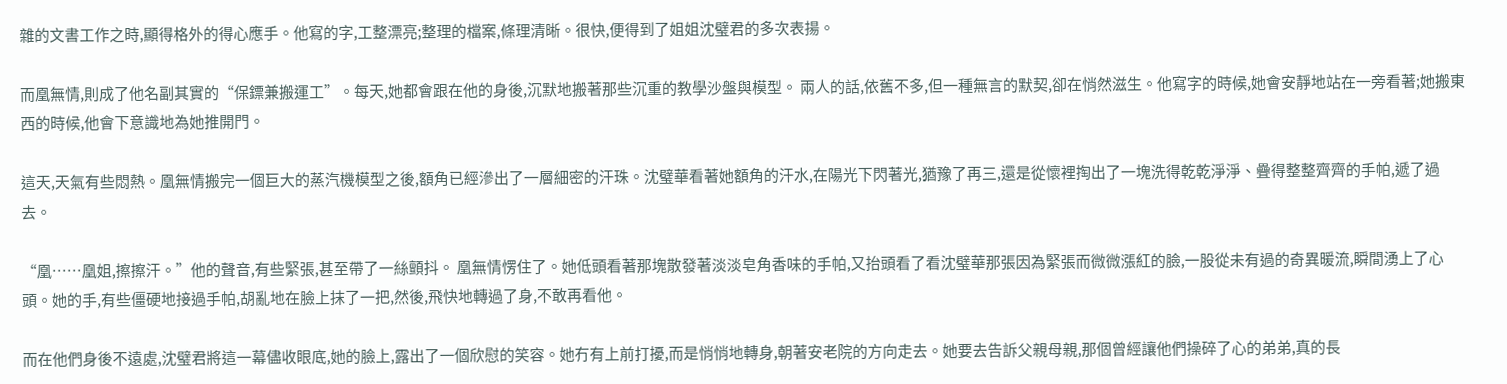雜的文書工作之時,顯得格外的得心應手。他寫的字,工整漂亮;整理的檔案,條理清晰。很快,便得到了姐姐沈璧君的多次表揚。

而凰無情,則成了他名副其實的“保鏢兼搬運工”。每天,她都會跟在他的身後,沉默地搬著那些沉重的教學沙盤與模型。 兩人的話,依舊不多,但一種無言的默契,卻在悄然滋生。他寫字的時候,她會安靜地站在一旁看著;她搬東西的時候,他會下意識地為她推開門。

這天,天氣有些悶熱。凰無情搬完一個巨大的蒸汽機模型之後,額角已經滲出了一層細密的汗珠。沈璧華看著她額角的汗水,在陽光下閃著光,猶豫了再三,還是從懷裡掏出了一塊洗得乾乾淨淨、疊得整整齊齊的手帕,遞了過去。

“凰……凰姐,擦擦汗。”他的聲音,有些緊張,甚至帶了一絲顫抖。 凰無情愣住了。她低頭看著那塊散發著淡淡皂角香味的手帕,又抬頭看了看沈璧華那張因為緊張而微微漲紅的臉,一股從未有過的奇異暖流,瞬間湧上了心頭。她的手,有些僵硬地接過手帕,胡亂地在臉上抹了一把,然後,飛快地轉過了身,不敢再看他。

而在他們身後不遠處,沈璧君將這一幕儘收眼底,她的臉上,露出了一個欣慰的笑容。她冇有上前打擾,而是悄悄地轉身,朝著安老院的方向走去。她要去告訴父親母親,那個曾經讓他們操碎了心的弟弟,真的長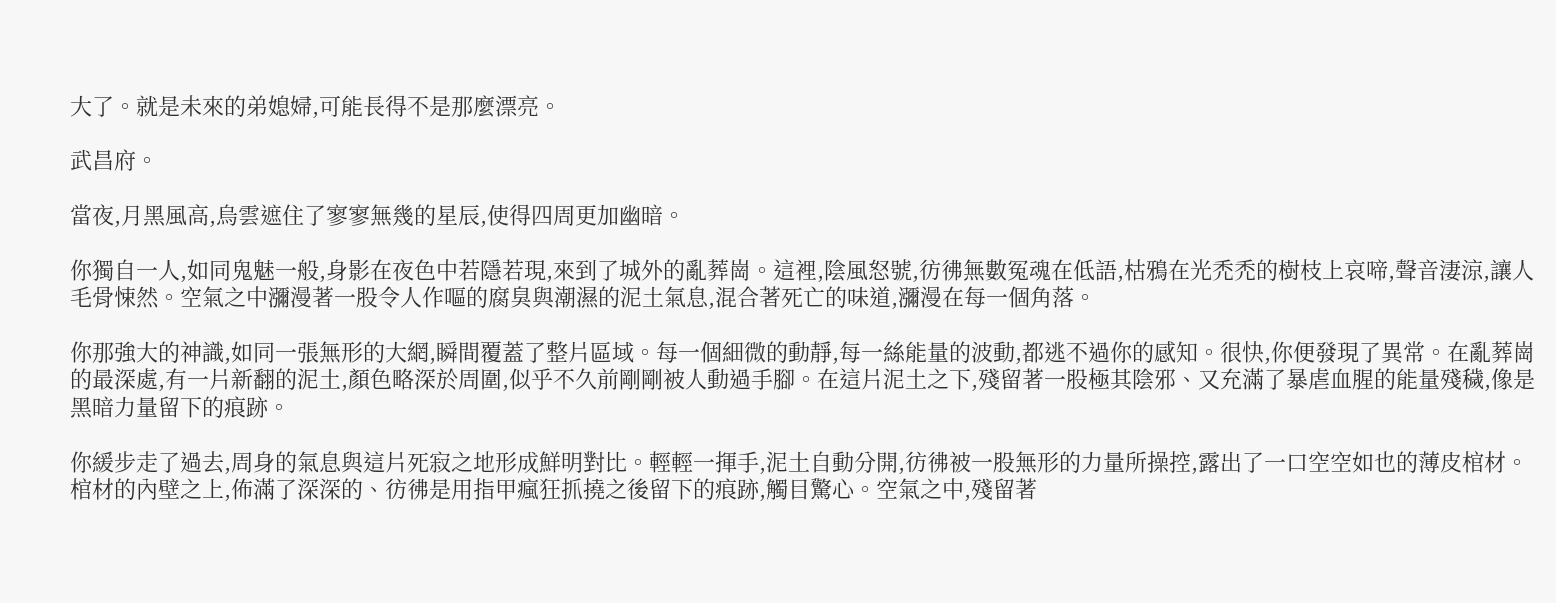大了。就是未來的弟媳婦,可能長得不是那麼漂亮。

武昌府。

當夜,月黑風高,烏雲遮住了寥寥無幾的星辰,使得四周更加幽暗。

你獨自一人,如同鬼魅一般,身影在夜色中若隱若現,來到了城外的亂葬崗。這裡,陰風怒號,彷彿無數冤魂在低語,枯鴉在光禿禿的樹枝上哀啼,聲音淒涼,讓人毛骨悚然。空氣之中瀰漫著一股令人作嘔的腐臭與潮濕的泥土氣息,混合著死亡的味道,瀰漫在每一個角落。

你那強大的神識,如同一張無形的大網,瞬間覆蓋了整片區域。每一個細微的動靜,每一絲能量的波動,都逃不過你的感知。很快,你便發現了異常。在亂葬崗的最深處,有一片新翻的泥土,顏色略深於周圍,似乎不久前剛剛被人動過手腳。在這片泥土之下,殘留著一股極其陰邪、又充滿了暴虐血腥的能量殘穢,像是黑暗力量留下的痕跡。

你緩步走了過去,周身的氣息與這片死寂之地形成鮮明對比。輕輕一揮手,泥土自動分開,彷彿被一股無形的力量所操控,露出了一口空空如也的薄皮棺材。棺材的內壁之上,佈滿了深深的、彷彿是用指甲瘋狂抓撓之後留下的痕跡,觸目驚心。空氣之中,殘留著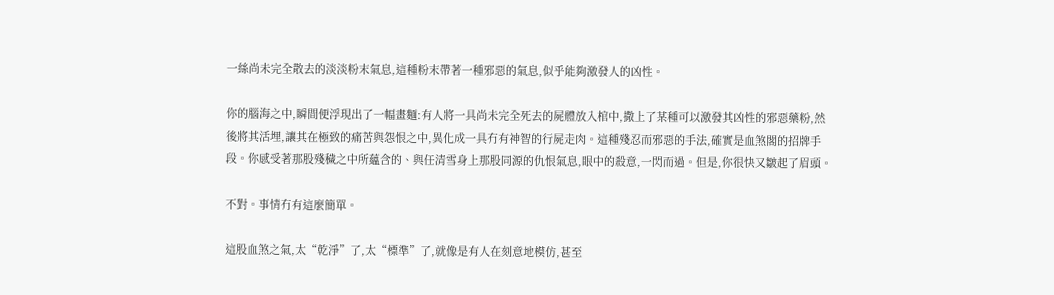一絲尚未完全散去的淡淡粉末氣息,這種粉末帶著一種邪惡的氣息,似乎能夠激發人的凶性。

你的腦海之中,瞬間便浮現出了一幅畫麵:有人將一具尚未完全死去的屍體放入棺中,撒上了某種可以激發其凶性的邪惡藥粉,然後將其活埋,讓其在極致的痛苦與怨恨之中,異化成一具冇有神智的行屍走肉。這種殘忍而邪惡的手法,確實是血煞閣的招牌手段。你感受著那股殘穢之中所蘊含的、與任清雪身上那股同源的仇恨氣息,眼中的殺意,一閃而過。但是,你很快又皺起了眉頭。

不對。事情冇有這麼簡單。

這股血煞之氣,太“乾淨”了,太“標準”了,就像是有人在刻意地模仿,甚至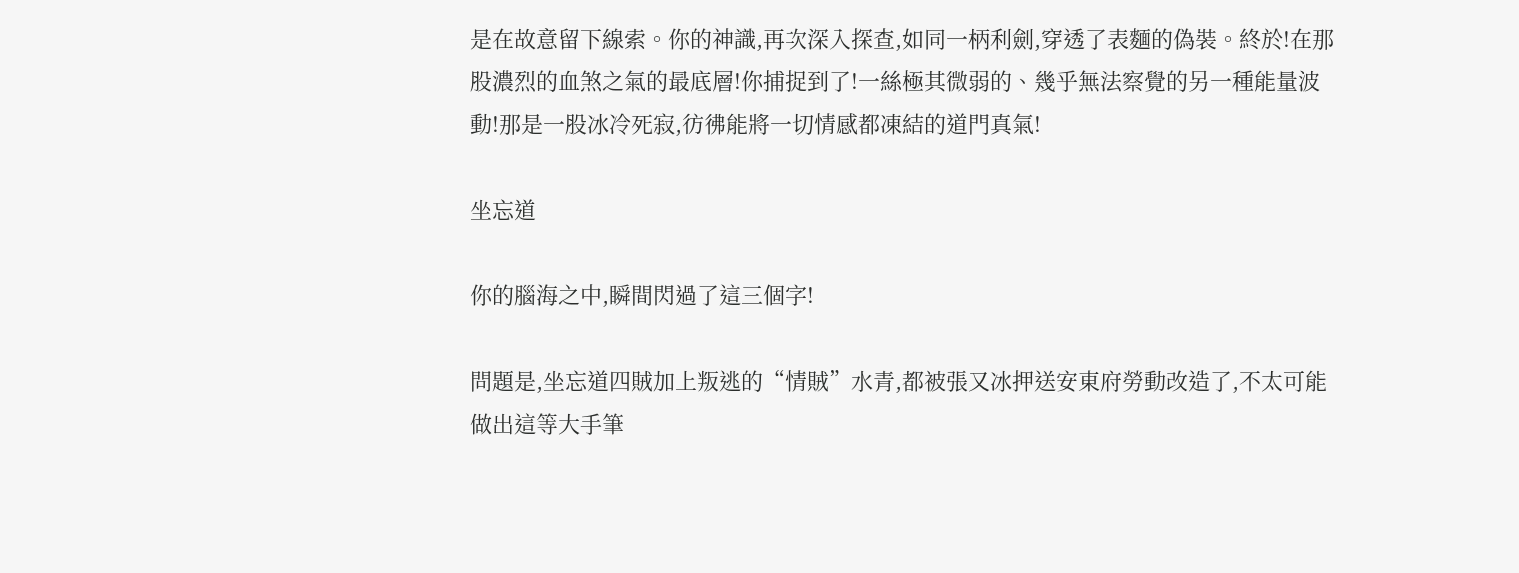是在故意留下線索。你的神識,再次深入探查,如同一柄利劍,穿透了表麵的偽裝。終於!在那股濃烈的血煞之氣的最底層!你捕捉到了!一絲極其微弱的、幾乎無法察覺的另一種能量波動!那是一股冰冷死寂,彷彿能將一切情感都凍結的道門真氣!

坐忘道

你的腦海之中,瞬間閃過了這三個字!

問題是,坐忘道四賊加上叛逃的“情賊”水青,都被張又冰押送安東府勞動改造了,不太可能做出這等大手筆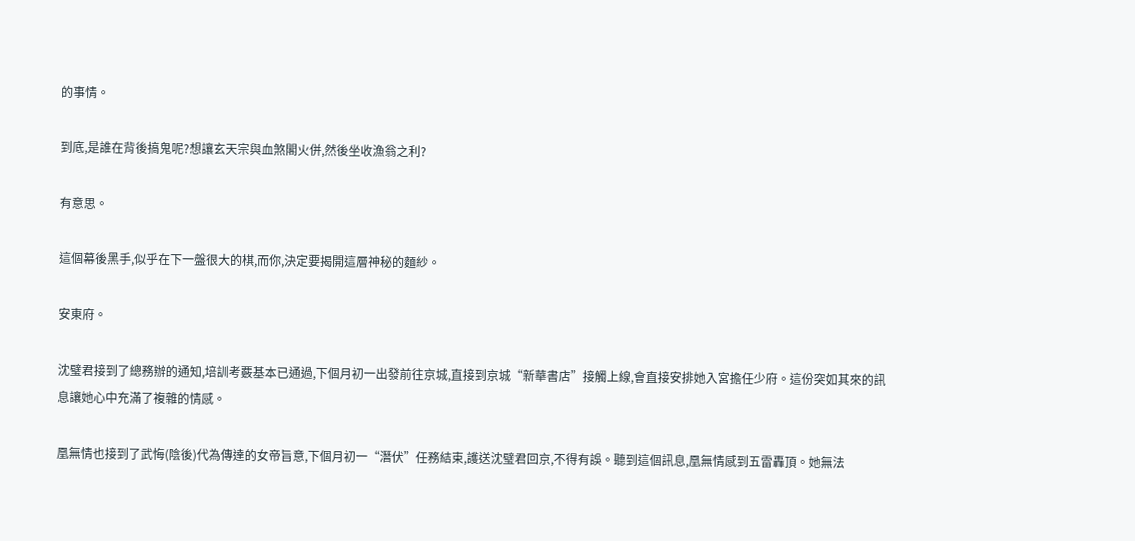的事情。

到底,是誰在背後搞鬼呢?想讓玄天宗與血煞閣火併,然後坐收漁翁之利?

有意思。

這個幕後黑手,似乎在下一盤很大的棋,而你,決定要揭開這層神秘的麵紗。

安東府。

沈璧君接到了總務辦的通知,培訓考覈基本已通過,下個月初一出發前往京城,直接到京城“新華書店”接觸上線,會直接安排她入宮擔任少府。這份突如其來的訊息讓她心中充滿了複雜的情感。

凰無情也接到了武悔(陰後)代為傳達的女帝旨意,下個月初一“潛伏”任務結束,護送沈璧君回京,不得有誤。聽到這個訊息,凰無情感到五雷轟頂。她無法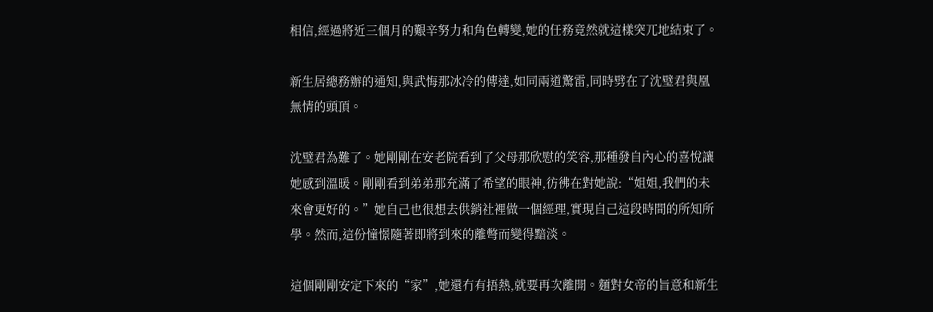相信,經過將近三個月的艱辛努力和角色轉變,她的任務竟然就這樣突兀地結束了。

新生居總務辦的通知,與武悔那冰冷的傳達,如同兩道驚雷,同時劈在了沈璧君與凰無情的頭頂。

沈璧君為難了。她剛剛在安老院看到了父母那欣慰的笑容,那種發自內心的喜悅讓她感到溫暖。剛剛看到弟弟那充滿了希望的眼神,彷彿在對她說:“姐姐,我們的未來會更好的。”她自己也很想去供銷社裡做一個經理,實現自己這段時間的所知所學。然而,這份憧憬隨著即將到來的離彆而變得黯淡。

這個剛剛安定下來的“家”,她還冇有捂熱,就要再次離開。麵對女帝的旨意和新生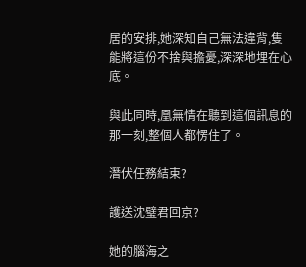居的安排,她深知自己無法違背,隻能將這份不捨與擔憂,深深地埋在心底。

與此同時,凰無情在聽到這個訊息的那一刻,整個人都愣住了。

潛伏任務結束?

護送沈璧君回京?

她的腦海之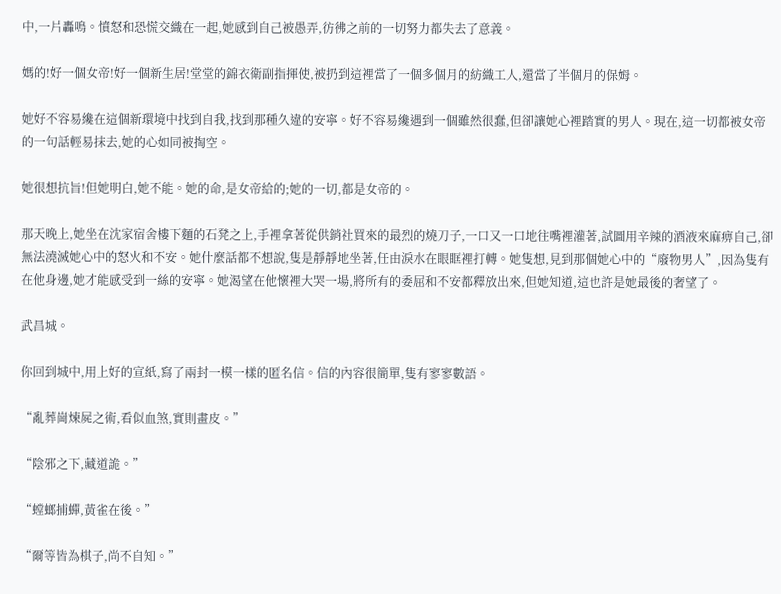中,一片轟鳴。憤怒和恐慌交織在一起,她感到自己被愚弄,彷彿之前的一切努力都失去了意義。

媽的!好一個女帝!好一個新生居!堂堂的錦衣衛副指揮使,被扔到這裡當了一個多個月的紡織工人,還當了半個月的保姆。

她好不容易纔在這個新環境中找到自我,找到那種久違的安寧。好不容易纔遇到一個雖然很蠢,但卻讓她心裡踏實的男人。現在,這一切都被女帝的一句話輕易抹去,她的心如同被掏空。

她很想抗旨!但她明白,她不能。她的命,是女帝給的;她的一切,都是女帝的。

那天晚上,她坐在沈家宿舍樓下麵的石凳之上,手裡拿著從供銷社買來的最烈的燒刀子,一口又一口地往嘴裡灌著,試圖用辛辣的酒液來麻痹自己,卻無法澆滅她心中的怒火和不安。她什麼話都不想說,隻是靜靜地坐著,任由淚水在眼眶裡打轉。她隻想,見到那個她心中的“廢物男人”,因為隻有在他身邊,她才能感受到一絲的安寧。她渴望在他懷裡大哭一場,將所有的委屈和不安都釋放出來,但她知道,這也許是她最後的奢望了。

武昌城。

你回到城中,用上好的宣紙,寫了兩封一模一樣的匿名信。信的內容很簡單,隻有寥寥數語。

“亂葬崗煉屍之術,看似血煞,實則畫皮。”

“陰邪之下,藏道詭。”

“螳螂捕蟬,黃雀在後。”

“爾等皆為棋子,尚不自知。”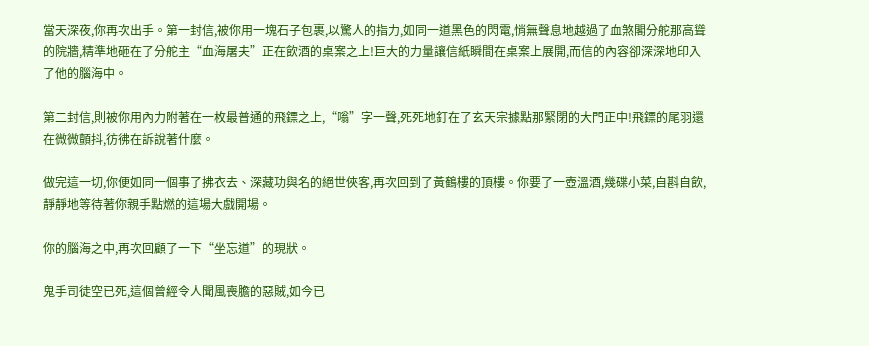當天深夜,你再次出手。第一封信,被你用一塊石子包裹,以驚人的指力,如同一道黑色的閃電,悄無聲息地越過了血煞閣分舵那高聳的院牆,精準地砸在了分舵主“血海屠夫”正在飲酒的桌案之上!巨大的力量讓信紙瞬間在桌案上展開,而信的內容卻深深地印入了他的腦海中。

第二封信,則被你用內力附著在一枚最普通的飛鏢之上,“嗡”字一聲,死死地釘在了玄天宗據點那緊閉的大門正中!飛鏢的尾羽還在微微顫抖,彷彿在訴說著什麼。

做完這一切,你便如同一個事了拂衣去、深藏功與名的絕世俠客,再次回到了黃鶴樓的頂樓。你要了一壺溫酒,幾碟小菜,自斟自飲,靜靜地等待著你親手點燃的這場大戲開場。

你的腦海之中,再次回顧了一下“坐忘道”的現狀。

鬼手司徒空已死,這個曾經令人聞風喪膽的惡賊,如今已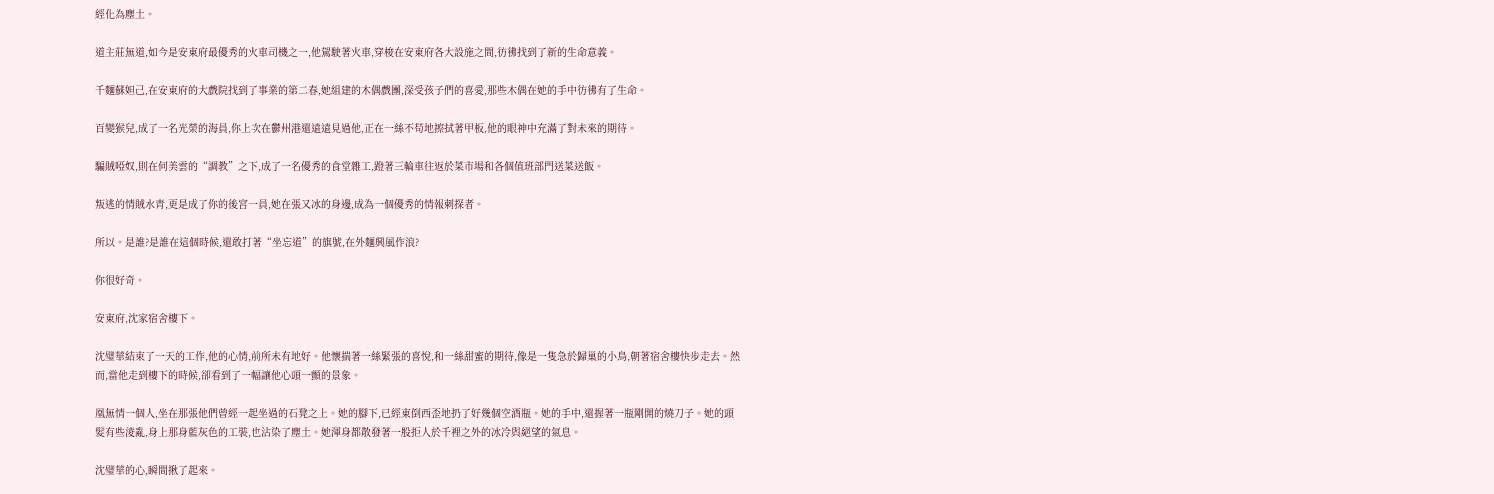經化為塵土。

道主莊無道,如今是安東府最優秀的火車司機之一,他駕駛著火車,穿梭在安東府各大設施之間,彷彿找到了新的生命意義。

千麵蘇妲己,在安東府的大戲院找到了事業的第二春,她組建的木偶戲團,深受孩子們的喜愛,那些木偶在她的手中彷彿有了生命。

百變猴兒,成了一名光榮的海員,你上次在鬱州港還遠遠見過他,正在一絲不苟地擦拭著甲板,他的眼神中充滿了對未來的期待。

騙賊啞奴,則在何美雲的“調教”之下,成了一名優秀的食堂雜工,蹬著三輪車往返於菜市場和各個值班部門送菜送飯。

叛逃的情賊水青,更是成了你的後宮一員,她在張又冰的身邊,成為一個優秀的情報刺探者。

所以。是誰?是誰在這個時候,還敢打著“坐忘道”的旗號,在外麵興風作浪?

你很好奇。

安東府,沈家宿舍樓下。

沈璧華結束了一天的工作,他的心情,前所未有地好。他懷揣著一絲緊張的喜悅,和一絲甜蜜的期待,像是一隻急於歸巢的小鳥,朝著宿舍樓快步走去。然而,當他走到樓下的時候,卻看到了一幅讓他心頭一顫的景象。

凰無情一個人,坐在那張他們曾經一起坐過的石凳之上。她的腳下,已經東倒西歪地扔了好幾個空酒瓶。她的手中,還握著一瓶剛開的燒刀子。她的頭髮有些淩亂,身上那身藍灰色的工裝,也沾染了塵土。她渾身都散發著一股拒人於千裡之外的冰冷與絕望的氣息。

沈璧華的心,瞬間揪了起來。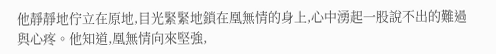他靜靜地佇立在原地,目光緊緊地鎖在凰無情的身上,心中湧起一股說不出的難過與心疼。他知道,凰無情向來堅強,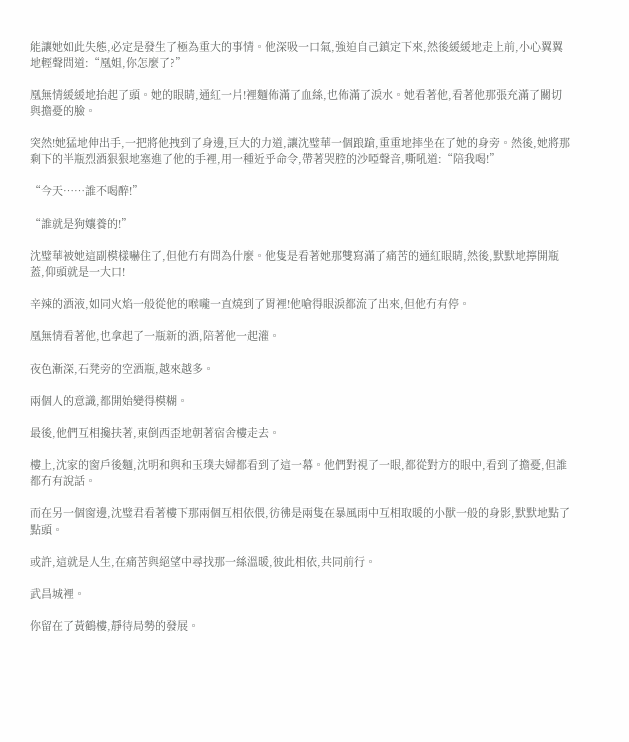能讓她如此失態,必定是發生了極為重大的事情。他深吸一口氣,強迫自己鎮定下來,然後緩緩地走上前,小心翼翼地輕聲問道:“凰姐,你怎麼了?”

凰無情緩緩地抬起了頭。她的眼睛,通紅一片!裡麵佈滿了血絲,也佈滿了淚水。她看著他,看著他那張充滿了關切與擔憂的臉。

突然!她猛地伸出手,一把將他拽到了身邊,巨大的力道,讓沈璧華一個踉蹌,重重地摔坐在了她的身旁。然後,她將那剩下的半瓶烈酒狠狠地塞進了他的手裡,用一種近乎命令,帶著哭腔的沙啞聲音,嘶吼道:“陪我喝!”

“今天……誰不喝醉!”

“誰就是狗孃養的!”

沈璧華被她這副模樣嚇住了,但他冇有問為什麼。他隻是看著她那雙寫滿了痛苦的通紅眼睛,然後,默默地擰開瓶蓋,仰頭就是一大口!

辛辣的酒液,如同火焰一般從他的喉嚨一直燒到了胃裡!他嗆得眼淚都流了出來,但他冇有停。

凰無情看著他,也拿起了一瓶新的酒,陪著他一起灌。

夜色漸深,石凳旁的空酒瓶,越來越多。

兩個人的意識,都開始變得模糊。

最後,他們互相攙扶著,東倒西歪地朝著宿舍樓走去。

樓上,沈家的窗戶後麵,沈明和與和玉璞夫婦都看到了這一幕。他們對視了一眼,都從對方的眼中,看到了擔憂,但誰都冇有說話。

而在另一個窗邊,沈璧君看著樓下那兩個互相依偎,彷彿是兩隻在暴風雨中互相取暖的小獸一般的身影,默默地點了點頭。

或許,這就是人生,在痛苦與絕望中尋找那一絲溫暖,彼此相依,共同前行。

武昌城裡。

你留在了黃鶴樓,靜待局勢的發展。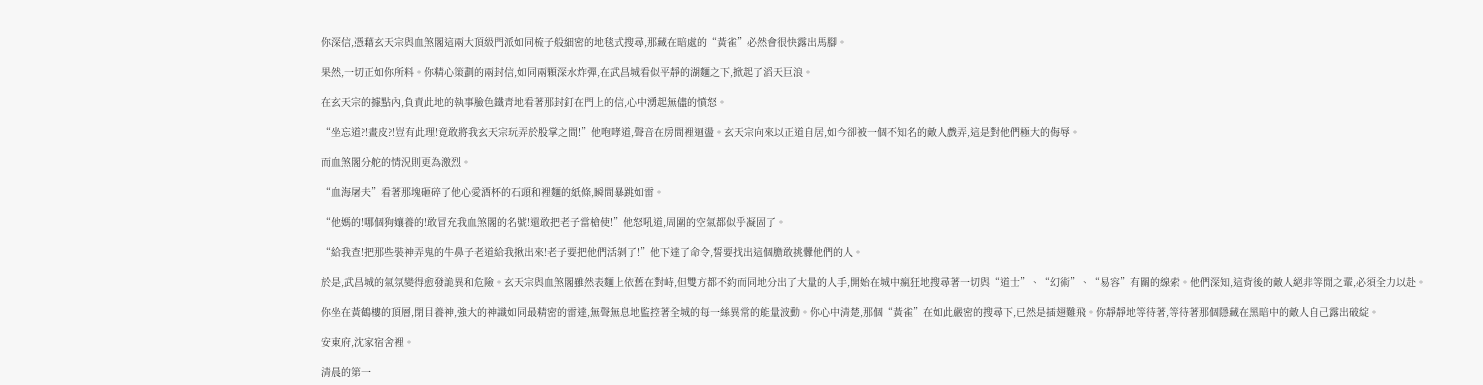你深信,憑藉玄天宗與血煞閣這兩大頂級門派如同梳子般細密的地毯式搜尋,那藏在暗處的“黃雀”必然會很快露出馬腳。

果然,一切正如你所料。你精心策劃的兩封信,如同兩顆深水炸彈,在武昌城看似平靜的湖麵之下,掀起了滔天巨浪。

在玄天宗的據點內,負責此地的執事臉色鐵青地看著那封釘在門上的信,心中湧起無儘的憤怒。

“坐忘道?!畫皮?!豈有此理!竟敢將我玄天宗玩弄於股掌之間!”他咆哮道,聲音在房間裡迴盪。玄天宗向來以正道自居,如今卻被一個不知名的敵人戲弄,這是對他們極大的侮辱。

而血煞閣分舵的情況則更為激烈。

“血海屠夫”看著那塊砸碎了他心愛酒杯的石頭和裡麵的紙條,瞬間暴跳如雷。

“他媽的!哪個狗孃養的!敢冒充我血煞閣的名號!還敢把老子當槍使!”他怒吼道,周圍的空氣都似乎凝固了。

“給我查!把那些裝神弄鬼的牛鼻子老道給我揪出來!老子要把他們活剝了!”他下達了命令,誓要找出這個膽敢挑釁他們的人。

於是,武昌城的氣氛變得愈發詭異和危險。玄天宗與血煞閣雖然表麵上依舊在對峙,但雙方都不約而同地分出了大量的人手,開始在城中瘋狂地搜尋著一切與“道士”、“幻術”、“易容”有關的線索。他們深知,這背後的敵人絕非等閒之輩,必須全力以赴。

你坐在黃鶴樓的頂層,閉目養神,強大的神識如同最精密的雷達,無聲無息地監控著全城的每一絲異常的能量波動。你心中清楚,那個“黃雀”在如此嚴密的搜尋下,已然是插翅難飛。你靜靜地等待著,等待著那個隱藏在黑暗中的敵人自己露出破綻。

安東府,沈家宿舍裡。

清晨的第一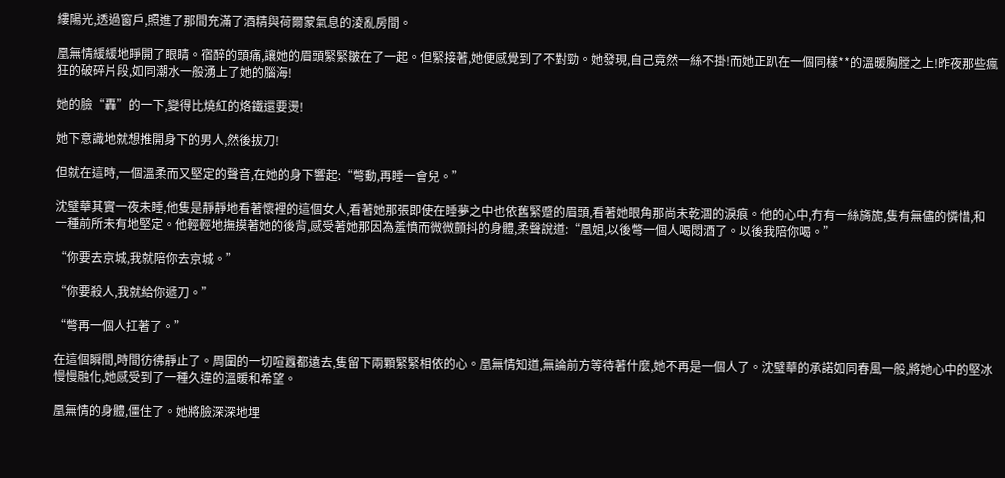縷陽光,透過窗戶,照進了那間充滿了酒精與荷爾蒙氣息的淩亂房間。

凰無情緩緩地睜開了眼睛。宿醉的頭痛,讓她的眉頭緊緊皺在了一起。但緊接著,她便感覺到了不對勁。她發現,自己竟然一絲不掛!而她正趴在一個同樣**的溫暖胸膛之上!昨夜那些瘋狂的破碎片段,如同潮水一般湧上了她的腦海!

她的臉“轟”的一下,變得比燒紅的烙鐵還要燙!

她下意識地就想推開身下的男人,然後拔刀!

但就在這時,一個溫柔而又堅定的聲音,在她的身下響起:“彆動,再睡一會兒。”

沈璧華其實一夜未睡,他隻是靜靜地看著懷裡的這個女人,看著她那張即使在睡夢之中也依舊緊蹙的眉頭,看著她眼角那尚未乾涸的淚痕。他的心中,冇有一絲旖旎,隻有無儘的憐惜,和一種前所未有地堅定。他輕輕地撫摸著她的後背,感受著她那因為羞憤而微微顫抖的身體,柔聲說道:“凰姐,以後彆一個人喝悶酒了。以後我陪你喝。”

“你要去京城,我就陪你去京城。”

“你要殺人,我就給你遞刀。”

“彆再一個人扛著了。”

在這個瞬間,時間彷彿靜止了。周圍的一切喧囂都遠去,隻留下兩顆緊緊相依的心。凰無情知道,無論前方等待著什麼,她不再是一個人了。沈璧華的承諾如同春風一般,將她心中的堅冰慢慢融化,她感受到了一種久違的溫暖和希望。

凰無情的身體,僵住了。她將臉深深地埋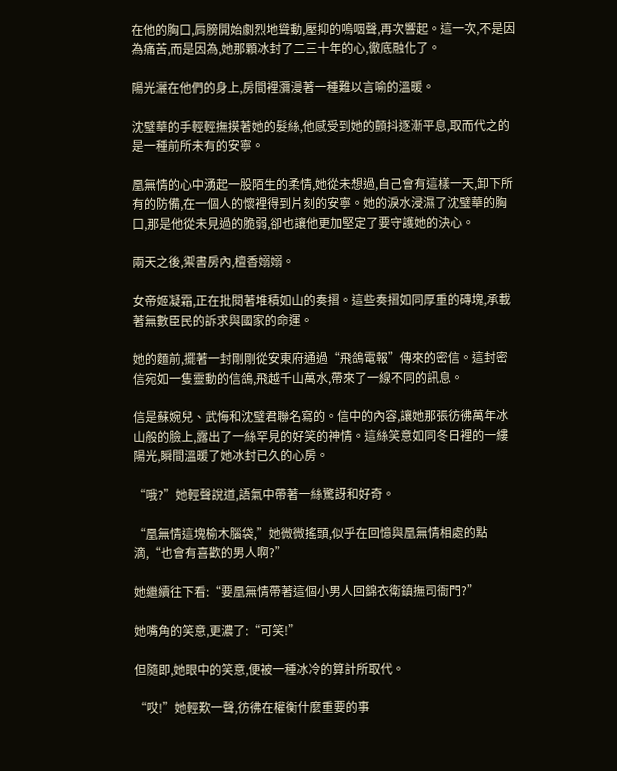在他的胸口,肩膀開始劇烈地聳動,壓抑的嗚咽聲,再次響起。這一次,不是因為痛苦,而是因為,她那顆冰封了二三十年的心,徹底融化了。

陽光灑在他們的身上,房間裡瀰漫著一種難以言喻的溫暖。

沈璧華的手輕輕撫摸著她的髮絲,他感受到她的顫抖逐漸平息,取而代之的是一種前所未有的安寧。

凰無情的心中湧起一股陌生的柔情,她從未想過,自己會有這樣一天,卸下所有的防備,在一個人的懷裡得到片刻的安寧。她的淚水浸濕了沈璧華的胸口,那是他從未見過的脆弱,卻也讓他更加堅定了要守護她的決心。

兩天之後,禦書房內,檀香嫋嫋。

女帝姬凝霜,正在批閱著堆積如山的奏摺。這些奏摺如同厚重的磚塊,承載著無數臣民的訴求與國家的命運。

她的麵前,擺著一封剛剛從安東府通過“飛鴿電報”傳來的密信。這封密信宛如一隻靈動的信鴿,飛越千山萬水,帶來了一線不同的訊息。

信是蘇婉兒、武悔和沈璧君聯名寫的。信中的內容,讓她那張彷彿萬年冰山般的臉上,露出了一絲罕見的好笑的神情。這絲笑意如同冬日裡的一縷陽光,瞬間溫暖了她冰封已久的心房。

“哦?”她輕聲說道,語氣中帶著一絲驚訝和好奇。

“凰無情這塊榆木腦袋,”她微微搖頭,似乎在回憶與凰無情相處的點滴,“也會有喜歡的男人啊?”

她繼續往下看:“要凰無情帶著這個小男人回錦衣衛鎮撫司衙門?”

她嘴角的笑意,更濃了:“可笑!”

但隨即,她眼中的笑意,便被一種冰冷的算計所取代。

“哎!”她輕歎一聲,彷彿在權衡什麼重要的事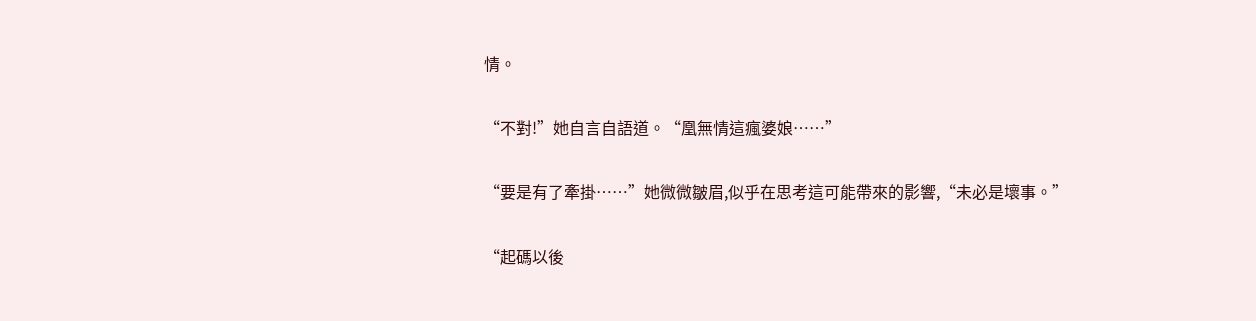情。

“不對!”她自言自語道。“凰無情這瘋婆娘……”

“要是有了牽掛……”她微微皺眉,似乎在思考這可能帶來的影響,“未必是壞事。”

“起碼以後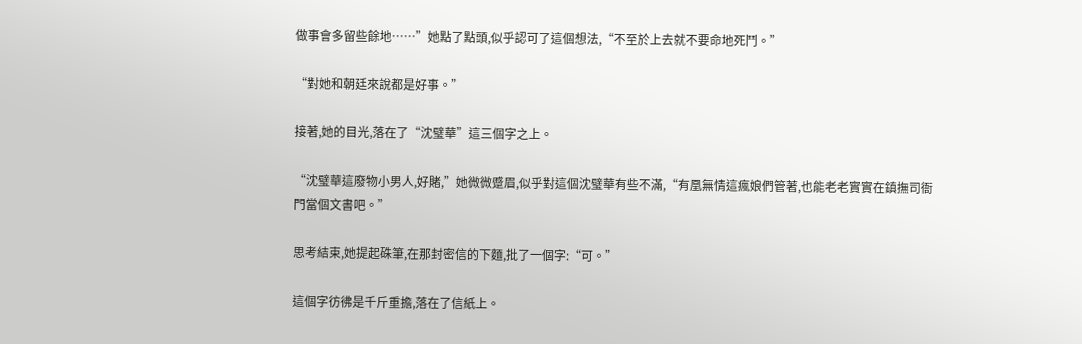做事會多留些餘地……”她點了點頭,似乎認可了這個想法,“不至於上去就不要命地死鬥。”

“對她和朝廷來說都是好事。”

接著,她的目光,落在了“沈璧華”這三個字之上。

“沈璧華這廢物小男人,好賭,”她微微蹙眉,似乎對這個沈璧華有些不滿,“有凰無情這瘋娘們管著,也能老老實實在鎮撫司衙門當個文書吧。”

思考結束,她提起硃筆,在那封密信的下麵,批了一個字:“可。”

這個字彷彿是千斤重擔,落在了信紙上。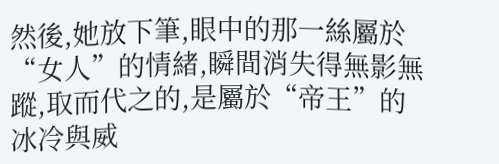然後,她放下筆,眼中的那一絲屬於“女人”的情緒,瞬間消失得無影無蹤,取而代之的,是屬於“帝王”的冰冷與威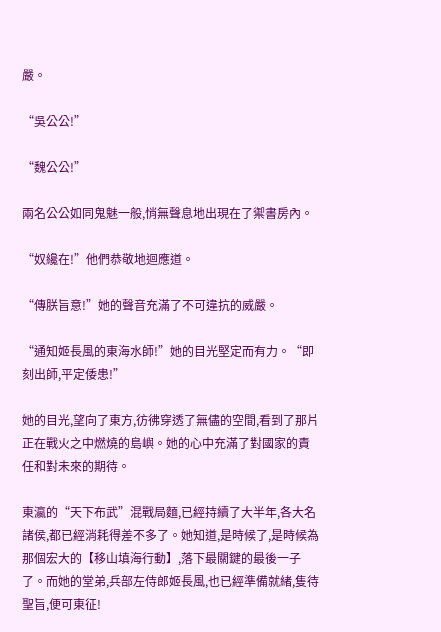嚴。

“吳公公!”

“魏公公!”

兩名公公如同鬼魅一般,悄無聲息地出現在了禦書房內。

“奴纔在!”他們恭敬地迴應道。

“傳朕旨意!”她的聲音充滿了不可違抗的威嚴。

“通知姬長風的東海水師!”她的目光堅定而有力。“即刻出師,平定倭患!”

她的目光,望向了東方,彷彿穿透了無儘的空間,看到了那片正在戰火之中燃燒的島嶼。她的心中充滿了對國家的責任和對未來的期待。

東瀛的“天下布武”混戰局麵,已經持續了大半年,各大名諸侯,都已經消耗得差不多了。她知道,是時候了,是時候為那個宏大的【移山填海行動】,落下最關鍵的最後一子了。而她的堂弟,兵部左侍郎姬長風,也已經準備就緒,隻待聖旨,便可東征!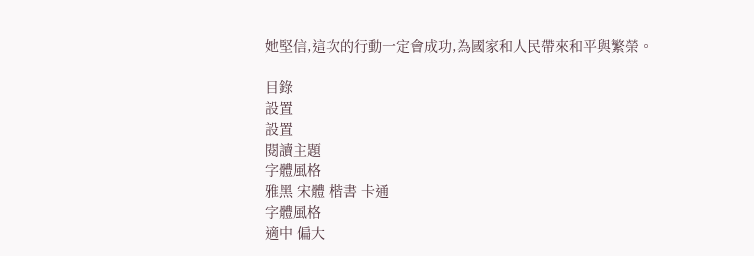她堅信,這次的行動一定會成功,為國家和人民帶來和平與繁榮。

目錄
設置
設置
閱讀主題
字體風格
雅黑 宋體 楷書 卡通
字體風格
適中 偏大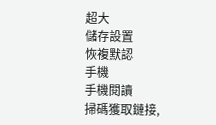超大
儲存設置
恢複默認
手機
手機閱讀
掃碼獲取鏈接,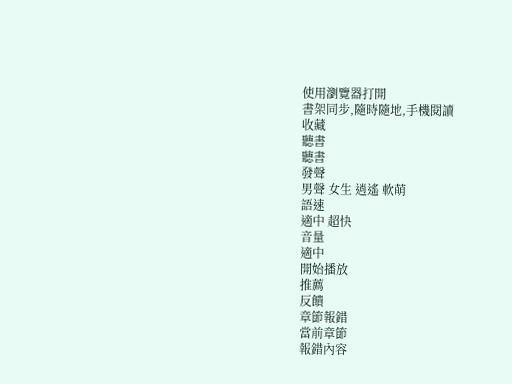使用瀏覽器打開
書架同步,隨時隨地,手機閱讀
收藏
聽書
聽書
發聲
男聲 女生 逍遙 軟萌
語速
適中 超快
音量
適中
開始播放
推薦
反饋
章節報錯
當前章節
報錯內容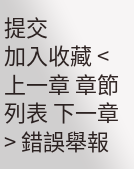提交
加入收藏 < 上一章 章節列表 下一章 > 錯誤舉報